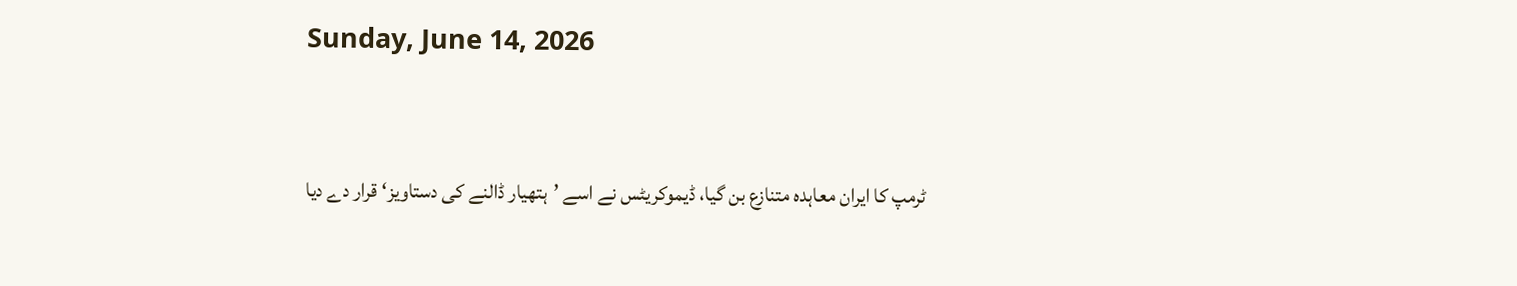Sunday, June 14, 2026


ٹرمپ کا ایران معاہدہ متنازع بن گیا، ڈیموکریٹس نے اسے ’ہتھیار ڈالنے کی دستاویز‘ قرار دے دیا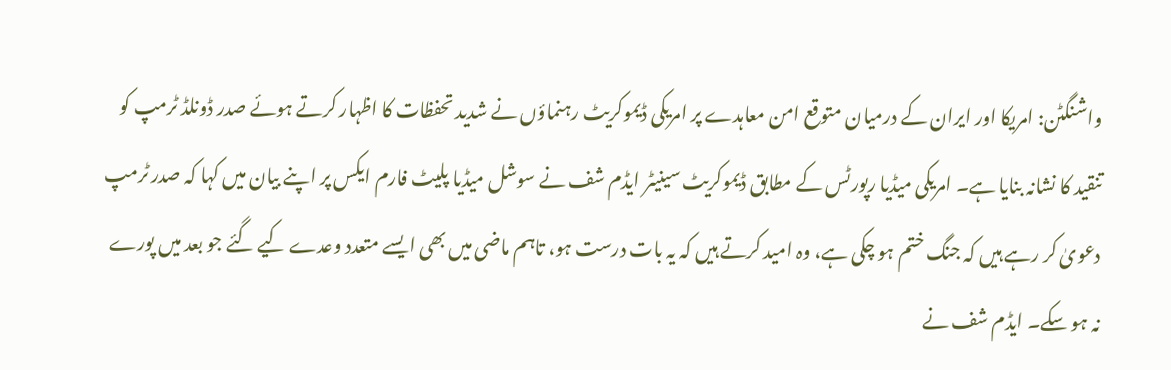واشنگٹن: امریکا اور ایران کے درمیان متوقع امن معاہدے پر امریکی ڈیموکریٹ رہنماؤں نے شدید تحفظات کا اظہار کرتے ہوئے صدر ڈونلڈ ٹرمپ کو تنقید کا نشانہ بنایا ہے۔ امریکی میڈیا رپورٹس کے مطابق ڈیموکریٹ سینیٹر ایڈم شف نے سوشل میڈیا پلیٹ فارم ایکس پر اپنے بیان میں کہا کہ صدر ٹرمپ دعویٰ کر رہے ہیں کہ جنگ ختم ہو چکی ہے، وہ امید کرتے ہیں کہ یہ بات درست ہو، تاہم ماضی میں بھی ایسے متعدد وعدے کیے گئے جو بعد میں پورے نہ ہو سکے۔ ایڈم شف نے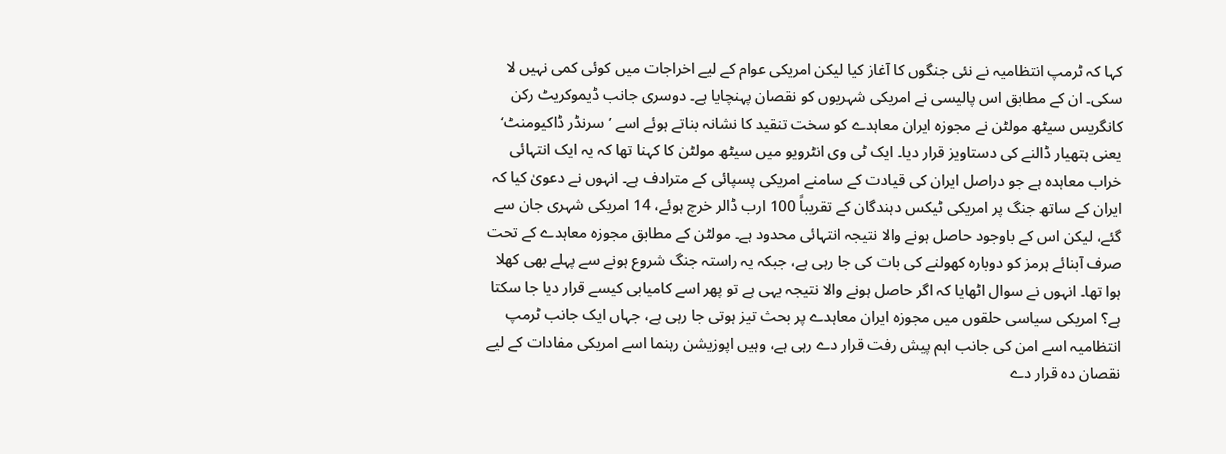کہا کہ ٹرمپ انتظامیہ نے نئی جنگوں کا آغاز کیا لیکن امریکی عوام کے لیے اخراجات میں کوئی کمی نہیں لا سکی۔ ان کے مطابق اس پالیسی نے امریکی شہریوں کو نقصان پہنچایا ہے۔ دوسری جانب ڈیموکریٹ رکن کانگریس سیٹھ مولٹن نے مجوزہ ایران معاہدے کو سخت تنقید کا نشانہ بناتے ہوئے اسے ’سرنڈر ڈاکیومنٹ‘ یعنی ہتھیار ڈالنے کی دستاویز قرار دیا۔ ایک ٹی وی انٹرویو میں سیٹھ مولٹن کا کہنا تھا کہ یہ ایک انتہائی خراب معاہدہ ہے جو دراصل ایران کی قیادت کے سامنے امریکی پسپائی کے مترادف ہے۔ انہوں نے دعویٰ کیا کہ ایران کے ساتھ جنگ پر امریکی ٹیکس دہندگان کے تقریباً 100 ارب ڈالر خرچ ہوئے، 14 امریکی شہری جان سے گئے، لیکن اس کے باوجود حاصل ہونے والا نتیجہ انتہائی محدود ہے۔ مولٹن کے مطابق مجوزہ معاہدے کے تحت صرف آبنائے ہرمز کو دوبارہ کھولنے کی بات کی جا رہی ہے، جبکہ یہ راستہ جنگ شروع ہونے سے پہلے بھی کھلا ہوا تھا۔ انہوں نے سوال اٹھایا کہ اگر حاصل ہونے والا نتیجہ یہی ہے تو پھر اسے کامیابی کیسے قرار دیا جا سکتا ہے؟ امریکی سیاسی حلقوں میں مجوزہ ایران معاہدے پر بحث تیز ہوتی جا رہی ہے، جہاں ایک جانب ٹرمپ انتظامیہ اسے امن کی جانب اہم پیش رفت قرار دے رہی ہے، وہیں اپوزیشن رہنما اسے امریکی مفادات کے لیے نقصان دہ قرار دے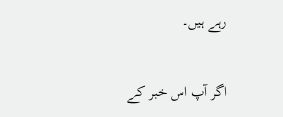رہے ہیں۔

اگر آپ اس خبر کے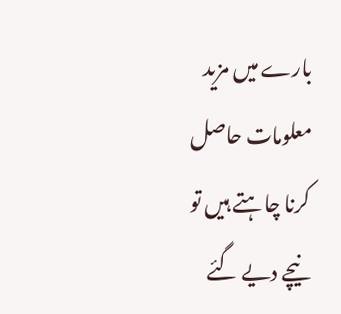بارے میں مزید معلومات حاصل کرنا چاہتے ہیں تو نیچے دیے گئے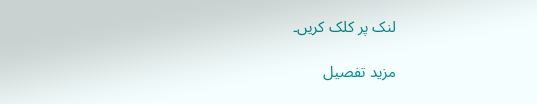لنک پر کلک کریں۔

مزید تفصیل